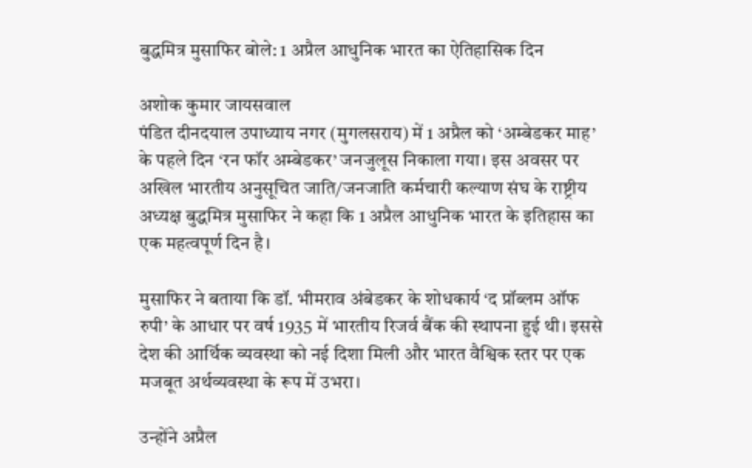बुद्धमित्र मुसाफिर बोले: 1 अप्रैल आधुनिक भारत का ऐतिहासिक दिन

अशोक कुमार जायसवाल
पंडित दीनदयाल उपाध्याय नगर (मुगलसराय) में 1 अप्रैल को ‘अम्बेडकर माह’ के पहले दिन ‘रन फॉर अम्बेडकर’ जनजुलूस निकाला गया। इस अवसर पर अखिल भारतीय अनुसूचित जाति/जनजाति कर्मचारी कल्याण संघ के राष्ट्रीय अध्यक्ष बुद्धमित्र मुसाफिर ने कहा कि 1 अप्रैल आधुनिक भारत के इतिहास का एक महत्वपूर्ण दिन है।

मुसाफिर ने बताया कि डॉ. भीमराव अंबेडकर के शोधकार्य ‘द प्रॉब्लम ऑफ रुपी’ के आधार पर वर्ष 1935 में भारतीय रिजर्व बैंक की स्थापना हुई थी। इससे देश की आर्थिक व्यवस्था को नई दिशा मिली और भारत वैश्विक स्तर पर एक मजबूत अर्थव्यवस्था के रूप में उभरा।

उन्होंने अप्रैल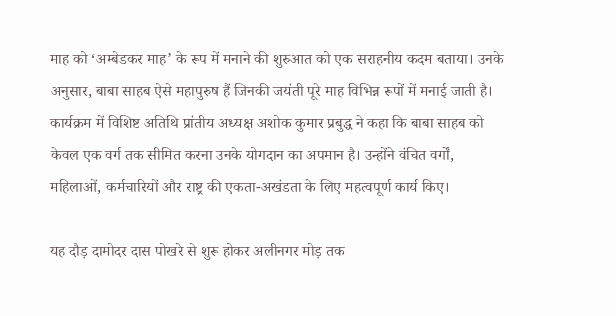माह को ‘अम्बेडकर माह’ के रूप में मनाने की शुरुआत को एक सराहनीय कदम बताया। उनके अनुसार, बाबा साहब ऐसे महापुरुष हैं जिनकी जयंती पूरे माह विभिन्न रूपों में मनाई जाती है।
कार्यक्रम में विशिष्ट अतिथि प्रांतीय अध्यक्ष अशोक कुमार प्रबुद्ध ने कहा कि बाबा साहब को केवल एक वर्ग तक सीमित करना उनके योगदान का अपमान है। उन्होंने वंचित वर्गों, महिलाओं, कर्मचारियों और राष्ट्र की एकता-अखंडता के लिए महत्वपूर्ण कार्य किए।

यह दौड़ दामोदर दास पोखरे से शुरू होकर अलीनगर मोड़ तक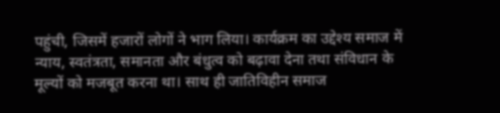पहुंची, जिसमें हजारों लोगों ने भाग लिया। कार्यक्रम का उद्देश्य समाज में न्याय, स्वतंत्रता, समानता और बंधुत्व को बढ़ावा देना तथा संविधान के मूल्यों को मजबूत करना था। साथ ही जातिविहीन समाज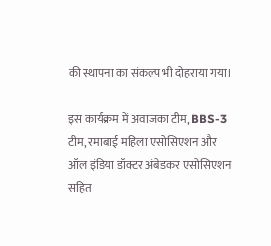की स्थापना का संकल्प भी दोहराया गया।

इस कार्यक्रम में अवाजका टीम, BBS-3 टीम, रमाबाई महिला एसोसिएशन और ऑल इंडिया डॉक्टर अंबेडकर एसोसिएशन सहित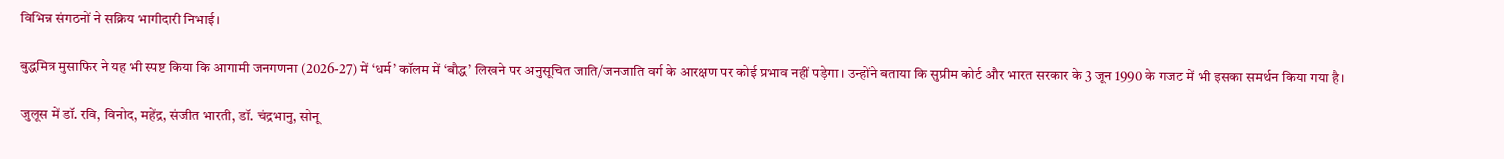विभिन्न संगठनों ने सक्रिय भागीदारी निभाई।

बुद्धमित्र मुसाफिर ने यह भी स्पष्ट किया कि आगामी जनगणना (2026-27) में ‘धर्म’ कॉलम में ‘बौद्ध’ लिखने पर अनुसूचित जाति/जनजाति वर्ग के आरक्षण पर कोई प्रभाव नहीं पड़ेगा। उन्होंने बताया कि सुप्रीम कोर्ट और भारत सरकार के 3 जून 1990 के गजट में भी इसका समर्थन किया गया है।

जुलूस में डॉ. रवि, विनोद, महेंद्र, संजीत भारती, डॉ. चंद्रभानु, सोनू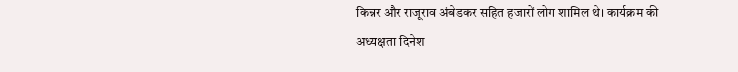किन्नर और राजूराव अंबेडकर सहित हजारों लोग शामिल थे। कार्यक्रम की अध्यक्षता दिनेश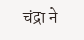चंद्रा ने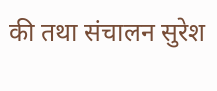की तथा संचालन सुरेश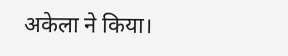अकेला ने किया।